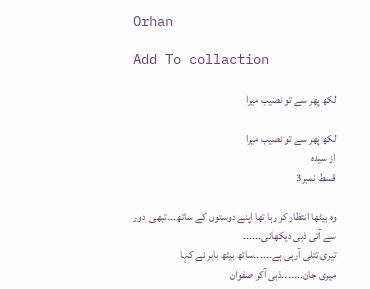Orhan

Add To collaction

لکھ پھر سے تو نصیب میرا

لکھ پھر سے تو نصیب میرا
از سیدہ
قسط نمبر3

وہ بیٹھا انتظار کر رہا تھا اپنے دوستوں کے ساتھ۔۔۔تبھی  دور  سے آتی ذبی دیکھائی۔۔۔۔۔۔
تیری تتلی آرہی ہے۔۔۔۔۔۔ساتھ بیٹھ بابر نے کہا
میری جان۔۔۔۔۔۔۔ذبی آکر صفوان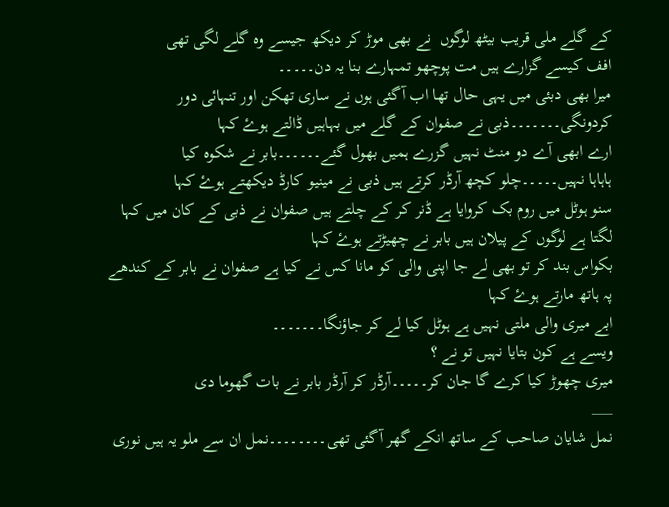کے گلے ملی قریب بیٹھ لوگوں  نے بھی موڑ کر دیکھ جیسے وہ گلے لگی تھی
افف کیسے گزارے ہیں مت پوچھو تمہارے بنا یہ دن۔۔۔۔۔
میرا بھی دبئی میں یہی حال تھا اب آگئی ہوں نے ساری تھکن اور تنہائی دور  کردونگی۔۔۔۔۔۔۔ذبی نے صفوان کے گلے میں بہاہیں ڈالتے ہوۓ کہا
ارے ابھی آے دو منٹ نہیں گزرے ہمیں بھول گئے۔۔۔۔۔۔بابر نے شکوہ کیا
ہاہاہا نہیں۔۔۔۔۔چلو کچھ آرڈر کرتے ہیں ذبی نے مینیو کارڈ دیکھتے ہوۓ کہا
سنو ہوٹل میں روم بک کروایا ہے ڈنر کر کے چلتے ہیں صفوان نے ذبی کے کان میں کہا
لگتا ہے لوگوں کے پیلان ہیں بابر نے چھیڑتے ہوۓ کہا
بکواس بند کر تو بھی لے جا اپنی والی کو مانا کس نے کیا ہے صفوان نے بابر کے کندھے پہ ہاتھ مارتے ہوۓ کہا
ابے میری والی ملتی نہیں ہے ہوٹل کیا لے کر جاؤنگا۔۔۔۔۔۔۔
ویسے ہے کون بتایا نہیں تو نے ؟
میری چھوڑ کیا کرے گا جان کر۔۔۔۔۔آرڈر کر آرڈر بابر نے بات گھوما دی
___
نمل شایان صاحب کے ساتھ انکے گھر آگئی تھی۔۔۔۔۔۔۔۔نمل ان سے ملو یہ ہیں نوری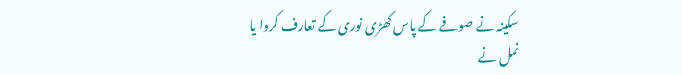سکینہ نے صوفے کے پاس کھڑی نوری کے تعارف کروا یا
نمل نے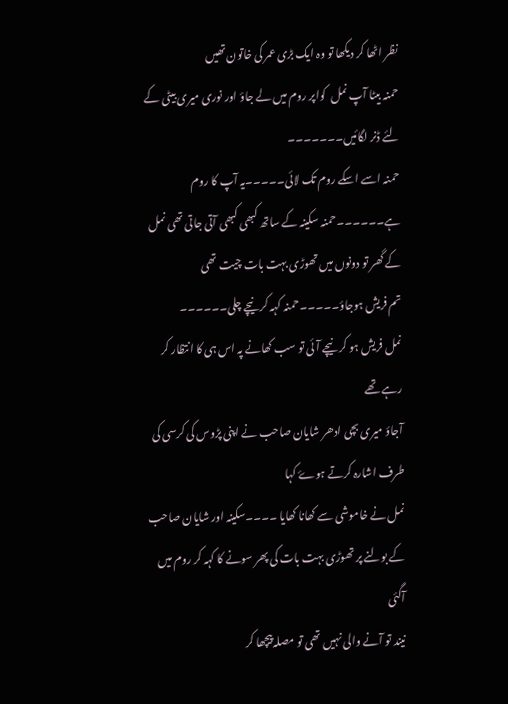نظر اٹھا کر دیکھا تو وہ ایک بڑی عمر کی خاتون تھیں
حمنہ بیٹا آپ نمل  کواپر روم میں لے جاؤ اور نوری میری بیٹی کے لئے ڈنر لگائیں۔۔۔۔۔۔۔
حمنہ اسے اسکے روم تک لائی۔۔۔۔۔یہ آپ کا روم ہے۔۔۔۔۔۔حمنہ سکینہ کے ساتھ کبھی کبھی آتی جاتی تھی نمل کے گھر تو دونوں میں تھوڑی بہت بات چیت تھی
تم فریش ہوجاؤ۔۔۔۔۔حمنہ کہہ کر نیچے چلی۔۔۔۔۔۔
نمل فریش ہو کر نیچے آئی تو سب کھانے پہ اس ہی کا انتظار کر رہے تھے
آجاؤ میری بچی ادھر شایان صاحب نے اپنی پڑوس کی کرسی کی طرف اشارہ کرتے ہوۓ کہا
نمل نے خاموشی سے کھانا کھایا ۔۔۔۔سکینہ اور شایان صاحب کے بولنے پر تھوڑی بہت بات کی پھر سونے کا کہہ کر روم میں آگئی
نیند تو آنے والی نہیں تھی تو مصلہ پیچھا کر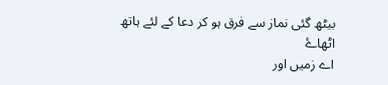بیٹھ گئی نماز سے فرق ہو کر دعا کے لئے ہاتھ اٹھاۓ
اے زمیں اور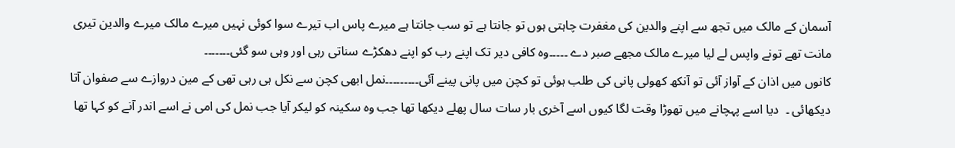آسمان کے مالک میں تجھ سے اپنے والدین کی مغفرت چاہتی ہوں تو جانتا ہے تو سب جانتا ہے میرے پاس اب تیرے سوا کوئی نہیں میرے مالک میرے والدین تیری مانت تھے تونے واپس لے لیا میرے مالک مجھے صبر دے ۔۔۔۔۔وہ کافی دیر تک اپنے رب کو اپنے دھکڑے سناتی رہی اور وہی سو گئی۔۔۔۔۔۔۔
کانوں میں اذان کے آواز آئی تو آنکھ کھولی پانی کی طلب ہوئی تو کچن میں پانی پینے آئی۔۔۔۔۔۔۔۔۔نمل ابھی کچن سے نکل ہی رہی تھی کے مین دروازے سے صفوان آتا دیکھائی ۔  دیا اسے پہچانے میں تھوڑا وقت لگا کیوں اسے آخری بار سات سال پھلے دیکھا تھا جب وہ سکینہ کو لیکر آیا جب نمل کی امی نے اسے اندر آنے کو کہا تھا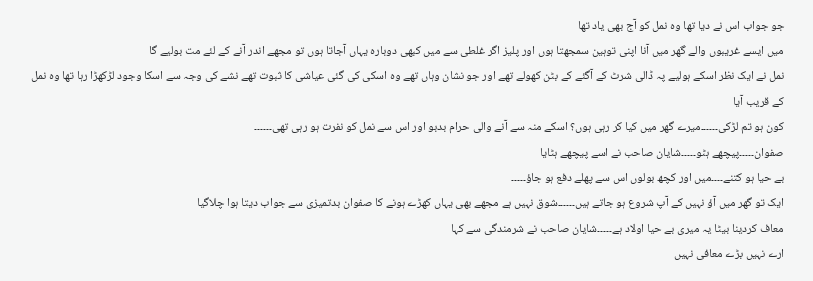جو جواب اس نے دیا تھا وہ نمل کو آج بھی یاد تھا
میں ایسے غریبوں والے گھر میں آنا اپنی توہین سمجھتا ہوں اور پلیز اگر غلطی سے میں کبھی دوبارہ یہاں آجاتا ہوں تو مجھے اندر آنے کے لئے مت بولیے گا
نمل نے ایک نظر اسکے ہولیے پہ ڈالی شرٹ کے آگئے کے بٹن کھولے تھے اور جو نشان وہاں تھے وہ اسکی کی گئی عیاشی کا ثبوت تھے نشے کی وجہ سے اسکا وجود لڑکھڑا رہا تھا وہ نمل کے قریب آیا
کون ہو تم لڑکی۔۔۔۔۔۔میرے گھر میں کیا کر رہی ہوں؟ اسکے منہ سے آنے والی حرام بدبو اور اس سے نمل کو نفرت ہو رہی تھی۔۔۔۔۔۔
صفوان۔۔۔۔۔پیچھے ہٹو۔۔۔۔۔شایان صاحب نے اسے پیچھے ہٹایا
بے حیا ہو کتنے۔۔۔۔میں اور کچھ بولوں اس سے پھلے دفع ہو جاؤ۔۔۔۔۔
ایک تو گھر میں آؤ نہیں کے آپ شروع ہو جاتے ہیں۔۔۔۔۔۔شوق نہیں ہے مجھے بھی یہاں کھڑے ہونے کا صفوان بدتمیزی سے جواب دیتا ہوا چلاگیا
معاف کردینا بیٹا یہ میری بے حیا اولاد ہے۔۔۔۔۔شایان صاحب نے شرمندگی سے کہا
ارے نہیں بڑے معافی نہیں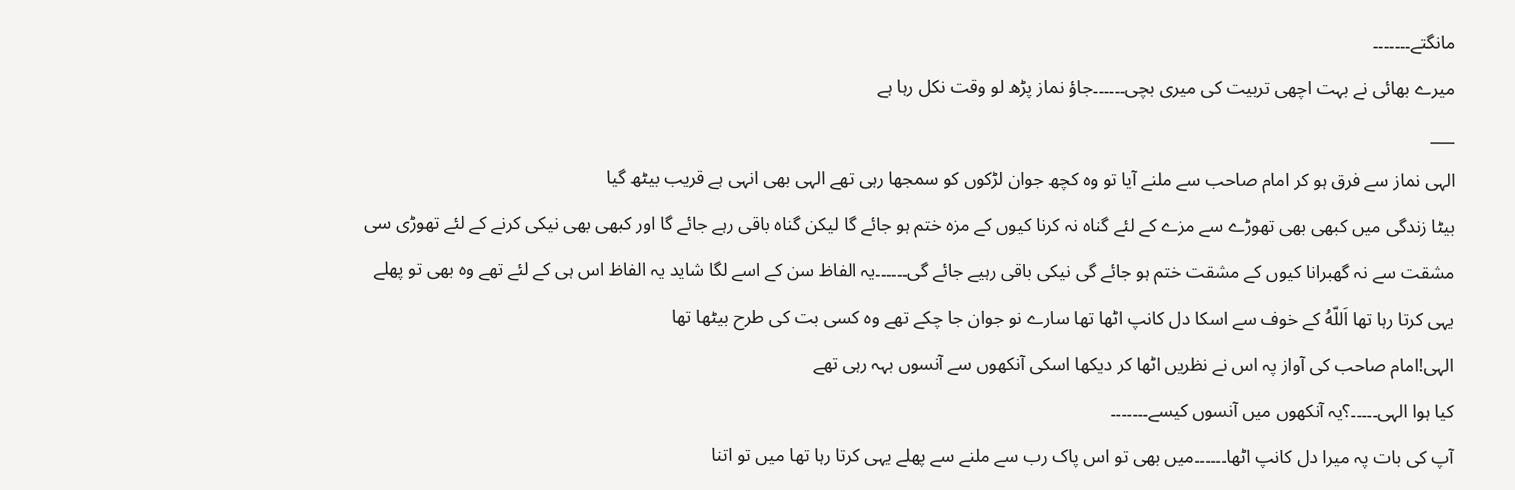مانگتے۔۔۔۔۔۔۔
میرے بھائی نے بہت اچھی تربیت کی میری بچی۔۔۔۔۔۔جاؤ نماز پڑھ لو وقت نکل رہا ہے
___
الہی نماز سے فرق ہو کر امام صاحب سے ملنے آیا تو وہ کچھ جوان لڑکوں کو سمجھا رہی تھے الہی بھی انہی ہے قریب بیٹھ گیا
بیٹا زندگی میں کبھی بھی تھوڑے سے مزے کے لئے گناہ نہ کرنا کیوں کے مزہ ختم ہو جائے گا لیکن گناہ باقی رہے جائے گا اور کبھی بھی نیکی کرنے کے لئے تھوڑی سی مشقت سے نہ گھبرانا کیوں کے مشقت ختم ہو جائے گی نیکی باقی رہیے جائے گی۔۔۔۔۔۔یہ الفاظ سن کے اسے لگا شاید یہ الفاظ اس ہی کے لئے تھے وہ بھی تو پھلے یہی کرتا رہا تھا اَللّهُ کے خوف سے اسکا دل كانپ اٹھا تھا سارے نو جوان جا چکے تھے وہ کسی بت کی طرح بیٹھا تھا
الہی!امام صاحب کی آواز پہ اس نے نظریں اٹھا کر دیکھا اسکی آنکھوں سے آنسوں بہہ رہی تھے
کیا ہوا الہی۔۔۔۔۔؟یہ آنکھوں میں آنسوں کیسے۔۔۔۔۔۔۔
آپ کی بات پہ میرا دل کانپ اٹھا۔۔۔۔۔۔میں بھی تو اس پاک رب سے ملنے سے پھلے یہی کرتا رہا تھا میں تو اتنا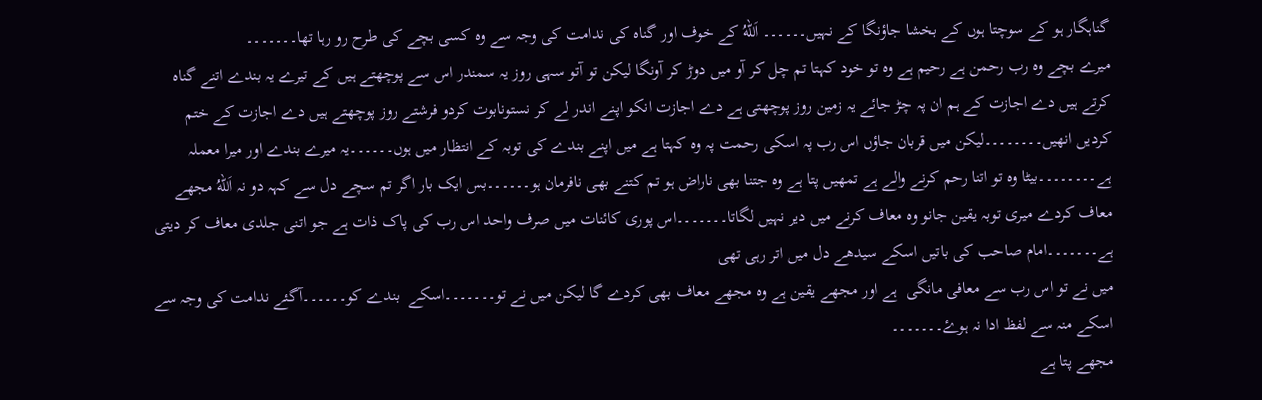گناہگار ہو کے سوچتا ہوں کے بخشا جاؤنگا کے نہیں۔۔۔۔۔۔ اَللّهُ کے خوف اور گناہ کی ندامت کی وجہ سے وہ کسی بچے کی طرح رو رہا تھا۔۔۔۔۔۔۔
میرے بچے وہ رب رحمن ہے رحیم ہے وہ تو خود کہتا تم چل کر آو میں دوڑ کر آونگا لیکن تو آتو سہی روز یہ سمندر اس سے پوچھتے ہیں کے تیرے یہ بندے اتنے گناہ کرتے ہیں دے اجازت کے ہم ان پہ چڑ جائے یہ زمین روز پوچھتی ہے دے اجازت انکو اپنے اندر لے کر نستونابوت کردو فرشتے روز پوچھتے ہیں دے اجازت کے ختم کردیں انھیں۔۔۔۔۔۔۔۔لیکن میں قربان جاؤں اس رب پہ اسکی رحمت پہ وہ کہتا ہے میں اپنے بندے کی توبہ کے انتظار میں ہوں۔۔۔۔۔۔یہ میرے بندے اور میرا معملہ ہے۔۔۔۔۔۔۔۔بیٹا وہ تو اتنا رحم کرنے والے ہے تمھیں پتا ہے وہ جتنا بھی ناراض ہو تم کتنے بھی نافرمان ہو۔۔۔۔۔۔بس ایک بار اگر تم سچے دل سے کہہ دو نہ اَللّهُ مجھے معاف کردے میری توبہ یقین جانو وہ معاف کرنے میں دیر نہیں لگاتا۔۔۔۔۔۔۔اس پوری کائنات میں صرف واحد اس رب کی پاک ذات ہے جو اتنی جلدی معاف کر دیتی ہے۔۔۔۔۔۔۔امام صاحب کی باتیں اسکے سیدھے دل میں اتر رہی تھی
میں نے تو اس رب سے معافی مانگی  ہے اور مجھے یقین ہے وہ مجھے معاف بھی کردے گا لیکن میں نے تو۔۔۔۔۔۔۔اسکے  بندے کو۔۔۔۔۔۔آگئے ندامت کی وجہ سے اسکے منہ سے لفظ ادا نہ ہوۓ۔۔۔۔۔۔۔
مجھے پتا ہے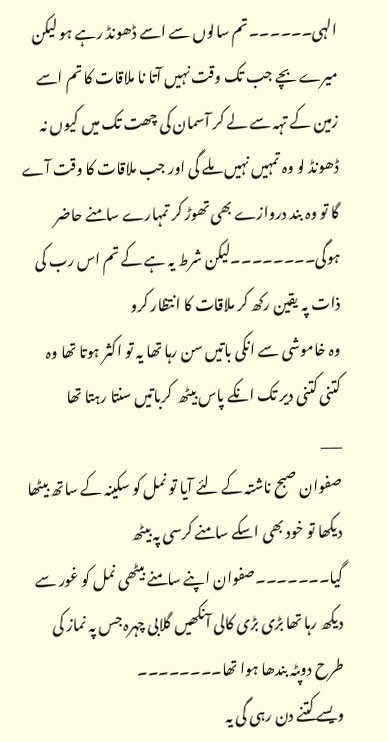الہی۔۔۔۔۔۔تم سالوں سے اسے ڈھونڈ رہے ہو لیکن میرے بچے جب تک وقت نہیں آتا نا ملاقات کا تم اسے زمین کے تہہ سے لے کر آسمان کی چھت تک میں کیوں نہ ڈھونڈ لو وہ تمہیں نہیں ملے گی اور جب ملاقات کا وقت آے گا تو وہ بند دروازے بھی تھوڑ کر تمہارے سامنے حاضر ہوگی۔۔۔۔۔۔۔۔لیکن شرط یہ ہے کے تم اس رب کی ذات پہ یقین رکھ کر ملاقات کا انتظار کرو
وہ خاموشی سے انکی باتیں سن رہا تھا یہ تو اکثر ہوتا تھا وہ کتنی کتنی دیر تک انکے پاس بیٹھ  کرباتیں سنتا رہتا تھا
___
صفوان صبح ناشتہ کے لئے آیا تو نمل کو سکینہ کے ساتھ بیٹھا دیکھا تو خود بھی اسکے سامنے کرسی پہ بیٹھ گیا۔۔۔۔۔۔۔صفوان اپنے سامنے بیٹھی نمل کو غور سے دیکھ رہا تھا بڑی بڑی کالی آنکھیں گلابی چہرہ جس پہ نماز کی طرح دوپٹہ بندھا ہوا تھا۔۔۔۔۔۔۔۔
ویسے کتنے دن رہی گی یہ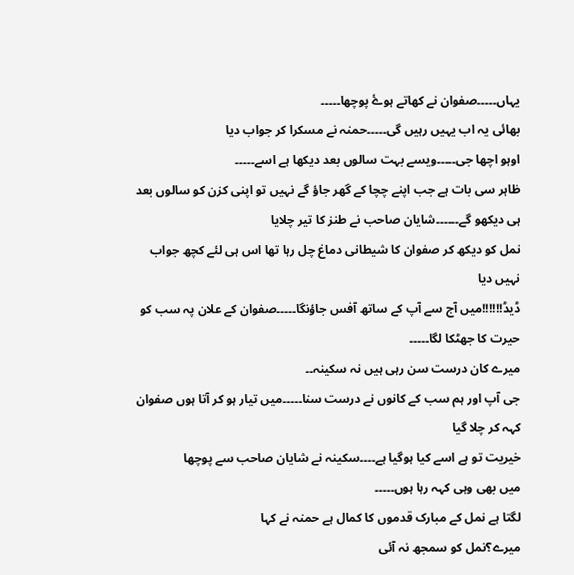یہاں۔۔۔۔۔صفوان نے کھاتے ہوۓ پوچھا۔۔۔۔۔
بھائی یہ اب یہیں رہیں گی۔۔۔۔۔حمنہ نے مسکرا کر جواب دیا
اوہو اچھا جی۔۔۔۔۔ویسے بہت سالوں بعد دیکھا ہے اسے۔۔۔۔۔
ظاہر سی بات ہے جب اپنے چچا کے گھر جاؤ گے نہیں تو اپنی کزن کو سالوں بعد ہی دیکھو گے۔۔۔۔۔۔شایان صاحب نے طنز کا تیر چلایا
نمل کو دیکھ کر صفوان کا شیطانی دماغ چل رہا تھا اس ہی لئے کچھ جواب نہیں دیا
ڈیڈ!!!!!!میں آج سے آپ کے ساتھ آفس جاؤنگا۔۔۔۔۔صفوان کے علان پہ سب کو حیرت کا جھٹکا لگا۔۔۔۔۔
میرے کان درست سن رہی ہیں نہ سکینہ۔۔
جی آپ اور ہم سب کے کانوں نے درست سنا۔۔۔۔۔میں تیار ہو کر آتا ہوں صفوان کہہ کر چلا گیا
خیریت تو ہے اسے کیا ہوگیا ہے۔۔۔۔سکینہ نے شایان صاحب سے پوچھا
میں بھی وہی کہہ رہا ہوں۔۔۔۔۔
لگتا ہے نمل کے مبارک قدموں کا کمال ہے حمنہ نے کہا
میرے؟نمل کو سمجھ نہ آئی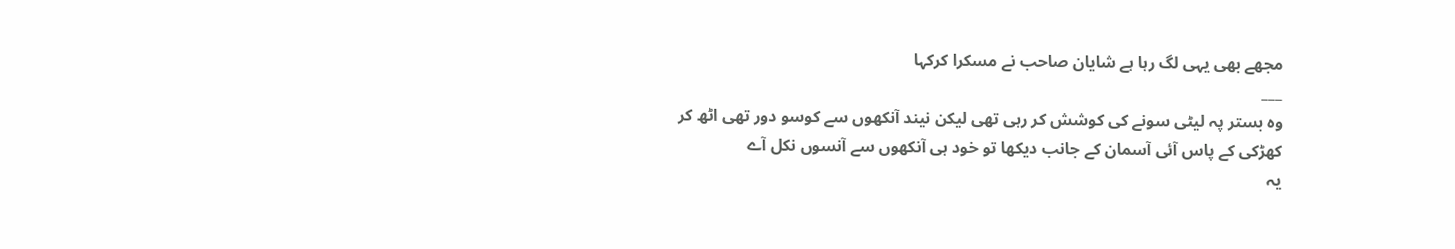مجھے بھی یہی لگ رہا ہے شایان صاحب نے مسکرا کرکہا
___
وہ بستر پہ لیٹی سونے کی کوشش کر رہی تھی لیکن نیند آنکھوں سے کوسو دور تھی اٹھ کر کھڑکی کے پاس آئی آسمان کے جانب دیکھا تو خود ہی آنکھوں سے آنسوں نکل آے
یہ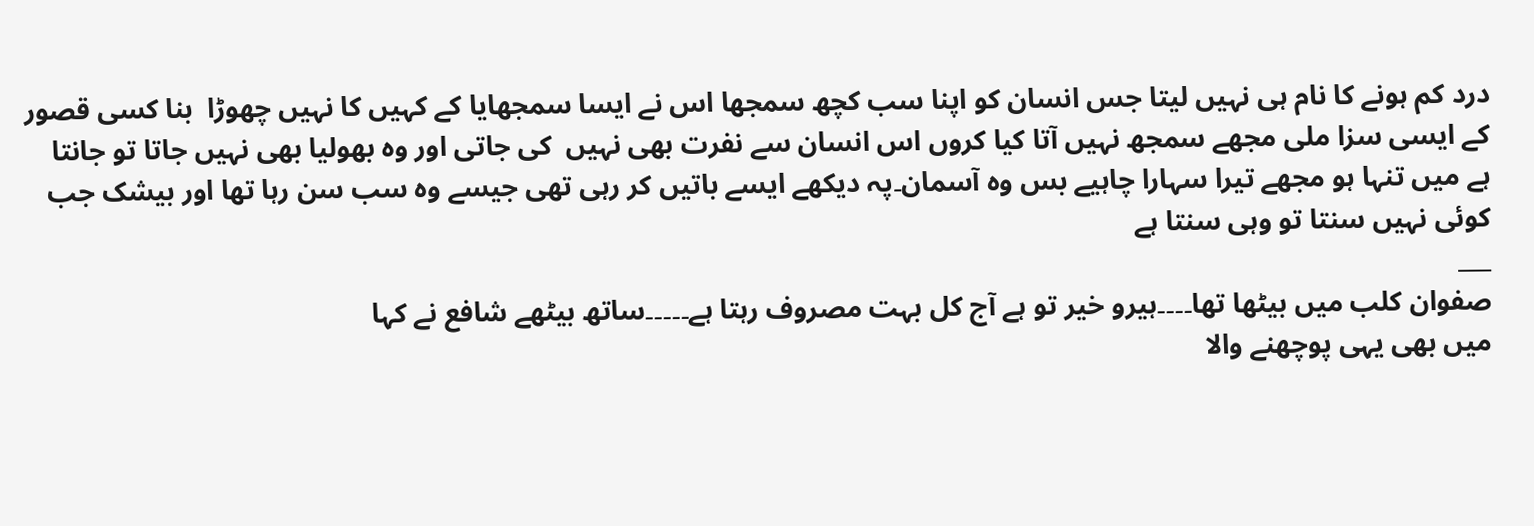درد کم ہونے کا نام ہی نہیں لیتا جس انسان کو اپنا سب کچھ سمجھا اس نے ایسا سمجھایا کے کہیں کا نہیں چھوڑا  بنا کسی قصور کے ایسی سزا ملی مجھے سمجھ نہیں آتا کیا کروں اس انسان سے نفرت بھی نہیں  کی جاتی اور وہ بھولیا بھی نہیں جاتا تو جانتا ہے میں تنہا ہو مجھے تیرا سہارا چاہیے بس وہ آسمان۔پہ دیکھے ایسے باتیں کر رہی تھی جیسے وہ سب سن رہا تھا اور بیشک جب کوئی نہیں سنتا تو وہی سنتا ہے
___
صفوان کلب میں بیٹھا تھا۔۔۔۔ہیرو خیر تو ہے آج کل بہت مصروف رہتا ہے۔۔۔۔۔ساتھ بیٹھے شافع نے کہا
میں بھی یہی پوچھنے والا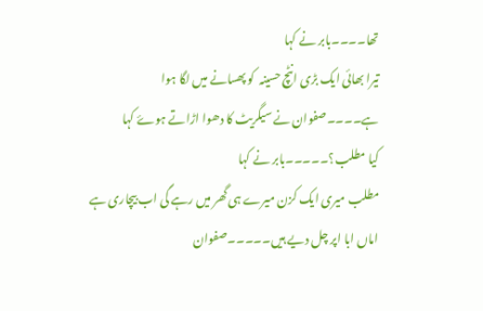تھا۔۔۔۔بابر نے کہا
تیرا بھائی ایک بڑی انٹچ حسینہ  کو پھسانے میں لگا ہوا ہے۔۔۔۔صفوان نے سیگریٹ کا دھوا اڑاتے ہوۓ کہا
کیا مطلب؟۔۔۔۔۔بابر نے کہا
مطلب میری ایک کزن میرے ہی گھر میں رہے گی اب بیچاری ہے اماں ابا اپر چل دیے ہیں۔۔۔۔۔صفوان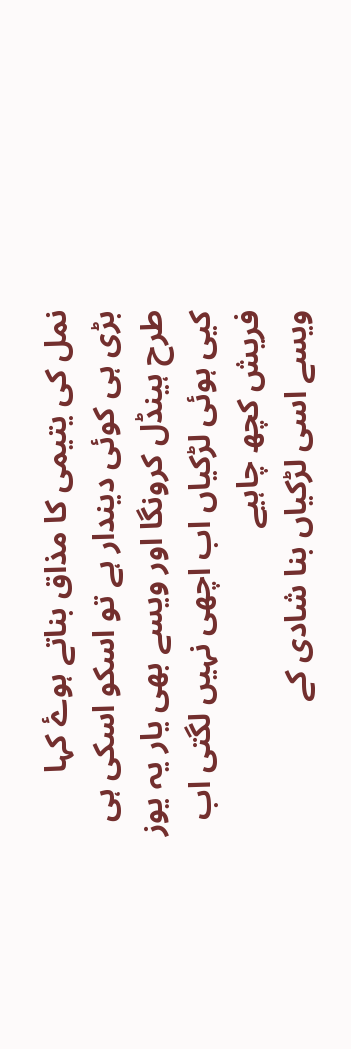نمل کی یتیمی کا مذاق بناتے ہوۓ کہا
بڑی ہی کوئی دیندار ہے تو اسکو اسکی ہی طرح ہینڈل کرونگا اور ویسے بھی یار یہ یوز کیی ہوئی لڑکیاں اب اچھی نہیں لگتی اب فریش کچھ چاہیے
ویسے اسی لڑکیاں بنا شادی کے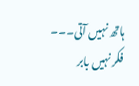ہاتھ نہیں آتی۔۔۔
فکر نہیں بابر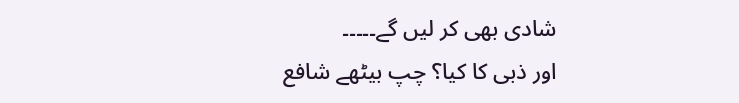شادی بھی کر لیں گے۔۔۔۔۔
اور ذبی کا کیا؟ چپ بیٹھے شافع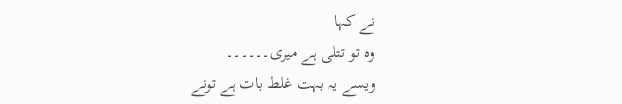نے کہا
وہ تو تتلی ہے میری۔۔۔۔۔۔
ویسے یہ بہت غلط بات ہے تونے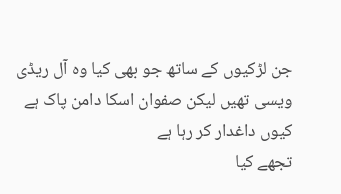جن لڑکیوں کے ساتھ جو بھی کیا وہ آل ریڈی ویسی تھیں لیکن صفوان اسکا دامن پاک ہے کیوں داغدار کر رہا ہے
تجھے کیا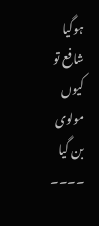ہوگیا شافع تو کیوں مولوی بن گیا ۔۔۔۔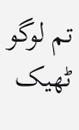تم لوگو ٹھیک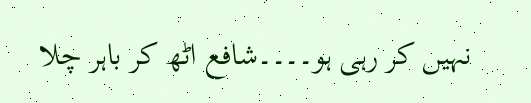نہیں کر رہی ہو۔۔۔۔شافع اٹھ کر باہر چلا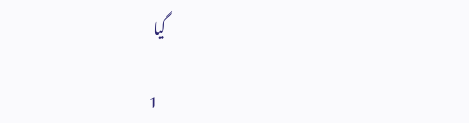گیا

   1